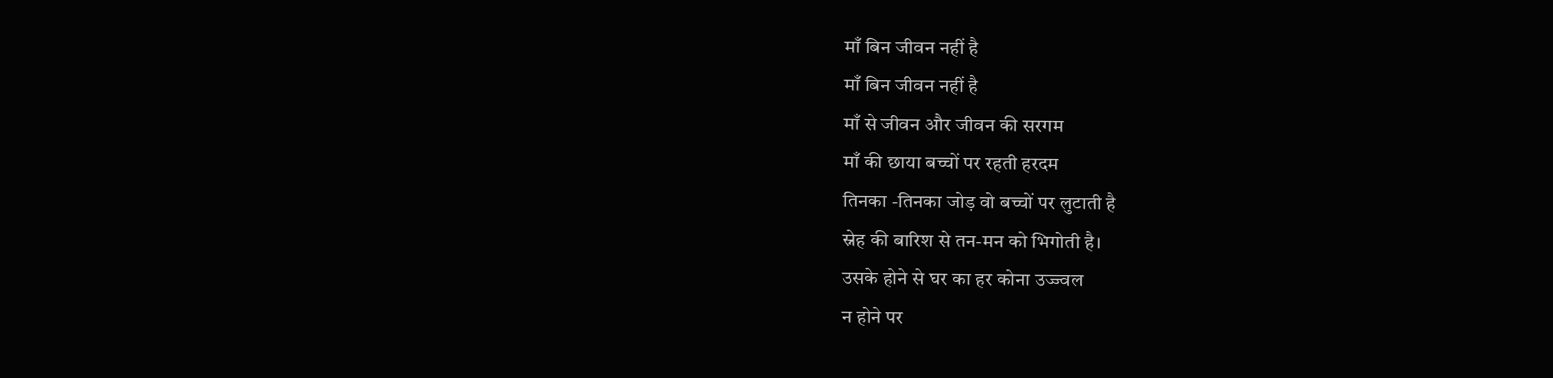माँ बिन जीवन नहीं है
माँ बिन जीवन नहीं है
माँ से जीवन और जीवन की सरगम
माँ की छाया बच्चों पर रहती हरदम
तिनका -तिनका जोड़ वो बच्चों पर लुटाती है
स्नेह की बारिश से तन-मन को भिगोती है।
उसके होने से घर का हर कोना उज्ज्वल
न होने पर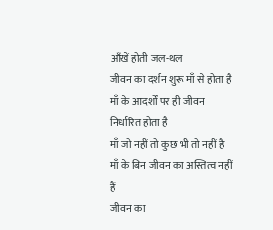आँखें होती जल-थल
जीवन का दर्शन शुरू माँ से होता है
माँ के आदर्शों पर ही जीवन निर्धारित होता है
माँ जो नहीं तो कुछ भी तो नहीं है
माँ के बिन जीवन का अस्तित्व नहीं हैं
जीवन का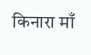किनारा माँ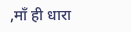,माँ ही धारा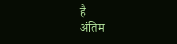है
अंतिम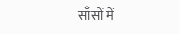साँसों में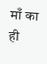माँ का ही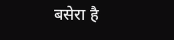बसेरा है